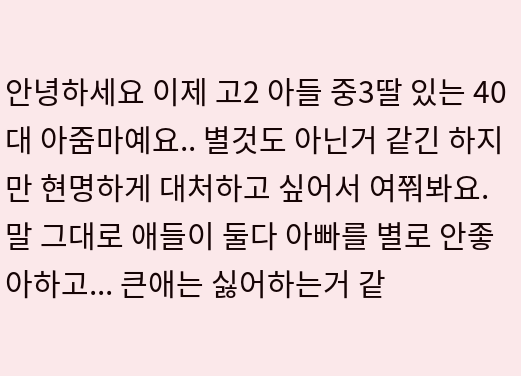안녕하세요 이제 고2 아들 중3딸 있는 40대 아줌마예요.. 별것도 아닌거 같긴 하지만 현명하게 대처하고 싶어서 여쭤봐요. 말 그대로 애들이 둘다 아빠를 별로 안좋아하고... 큰애는 싫어하는거 같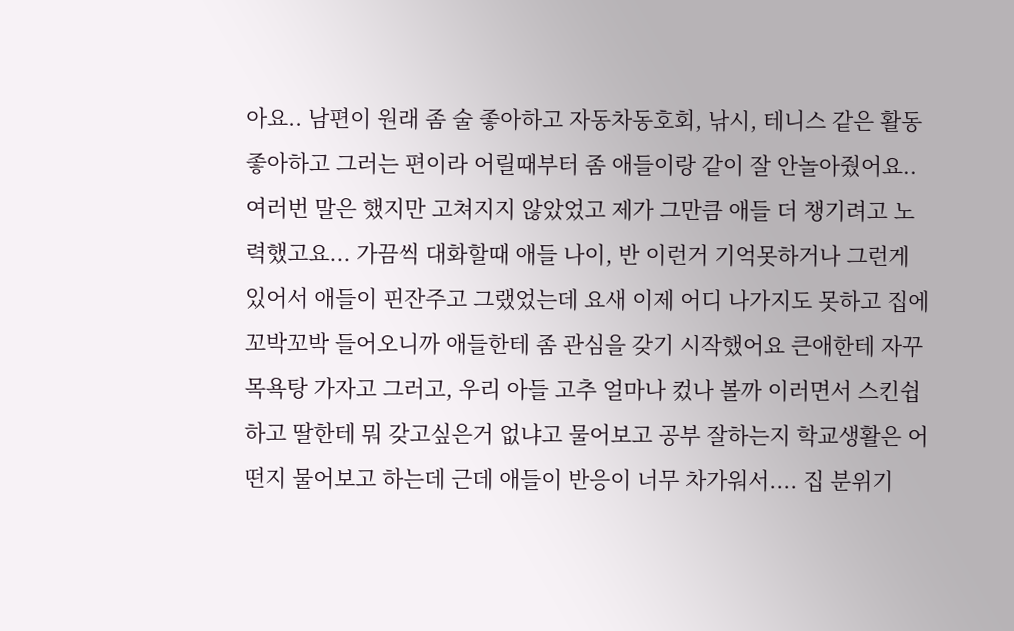아요.. 남편이 원래 좀 술 좋아하고 자동차동호회, 낚시, 테니스 같은 활동 좋아하고 그러는 편이라 어릴때부터 좀 애들이랑 같이 잘 안놀아줬어요.. 여러번 말은 했지만 고쳐지지 않았었고 제가 그만큼 애들 더 챙기려고 노력했고요... 가끔씩 대화할때 애들 나이, 반 이런거 기억못하거나 그런게 있어서 애들이 핀잔주고 그랬었는데 요새 이제 어디 나가지도 못하고 집에 꼬박꼬박 들어오니까 애들한테 좀 관심을 갖기 시작했어요 큰애한테 자꾸 목욕탕 가자고 그러고, 우리 아들 고추 얼마나 컸나 볼까 이러면서 스킨쉽하고 딸한테 뭐 갖고싶은거 없냐고 물어보고 공부 잘하는지 학교생활은 어떤지 물어보고 하는데 근데 애들이 반응이 너무 차가워서.... 집 분위기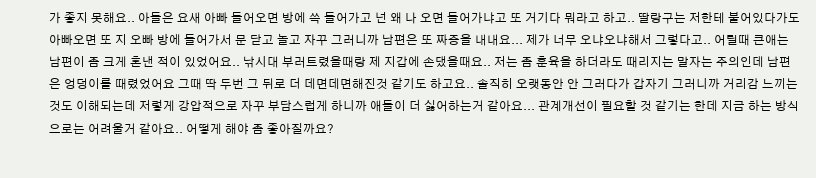가 좋지 못해요.. 아들은 요새 아빠 들어오면 방에 쓱 들어가고 넌 왜 나 오면 들어가냐고 또 거기다 뭐라고 하고.. 딸랑구는 저한테 붙어있다가도 아빠오면 또 지 오빠 방에 들어가서 문 닫고 놀고 자꾸 그러니까 남편은 또 짜증을 내내요... 제가 너무 오냐오냐해서 그렇다고.. 어릴때 큰애는 남편이 좀 크게 혼낸 적이 있었어요.. 낚시대 부러트렸을때랑 제 지갑에 손댔을때요.. 저는 좀 훈육을 하더라도 때리지는 말자는 주의인데 남편은 엉덩이를 때렸었어요 그때 딱 두번 그 뒤로 더 데면데면해진것 같기도 하고요.. 솔직히 오랫동안 안 그러다가 갑자기 그러니까 거리감 느끼는 것도 이해되는데 저렇게 강압적으로 자꾸 부담스럽게 하니까 애들이 더 싫어하는거 같아요... 관계개선이 필요할 것 같기는 한데 지금 하는 방식으로는 어려울거 같아요.. 어떻게 해야 좀 좋아질까요?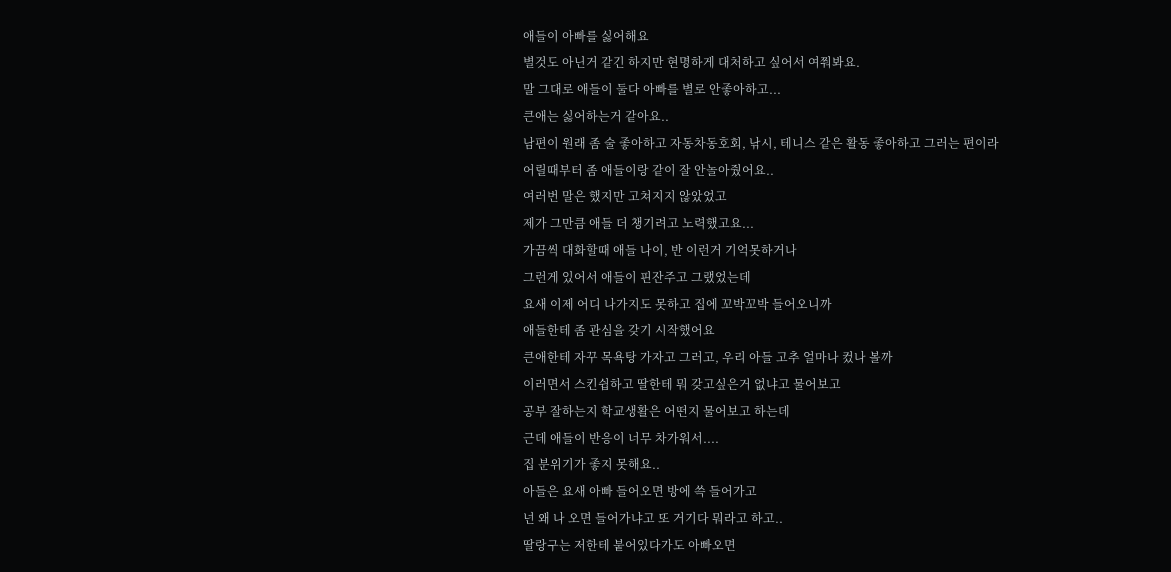애들이 아빠를 싫어해요
별것도 아닌거 같긴 하지만 현명하게 대처하고 싶어서 여쭤봐요.
말 그대로 애들이 둘다 아빠를 별로 안좋아하고...
큰애는 싫어하는거 같아요..
남편이 원래 좀 술 좋아하고 자동차동호회, 낚시, 테니스 같은 활동 좋아하고 그러는 편이라
어릴때부터 좀 애들이랑 같이 잘 안놀아줬어요..
여러번 말은 했지만 고쳐지지 않았었고
제가 그만큼 애들 더 챙기려고 노력했고요...
가끔씩 대화할때 애들 나이, 반 이런거 기억못하거나
그런게 있어서 애들이 핀잔주고 그랬었는데
요새 이제 어디 나가지도 못하고 집에 꼬박꼬박 들어오니까
애들한테 좀 관심을 갖기 시작했어요
큰애한테 자꾸 목욕탕 가자고 그러고, 우리 아들 고추 얼마나 컸나 볼까
이러면서 스킨쉽하고 딸한테 뭐 갖고싶은거 없냐고 물어보고
공부 잘하는지 학교생활은 어떤지 물어보고 하는데
근데 애들이 반응이 너무 차가워서....
집 분위기가 좋지 못해요..
아들은 요새 아빠 들어오면 방에 쓱 들어가고
넌 왜 나 오면 들어가냐고 또 거기다 뭐라고 하고..
딸랑구는 저한테 붙어있다가도 아빠오면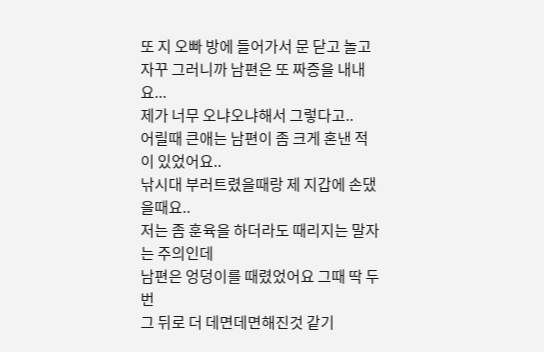또 지 오빠 방에 들어가서 문 닫고 놀고
자꾸 그러니까 남편은 또 짜증을 내내요...
제가 너무 오냐오냐해서 그렇다고..
어릴때 큰애는 남편이 좀 크게 혼낸 적이 있었어요..
낚시대 부러트렸을때랑 제 지갑에 손댔을때요..
저는 좀 훈육을 하더라도 때리지는 말자는 주의인데
남편은 엉덩이를 때렸었어요 그때 딱 두번
그 뒤로 더 데면데면해진것 같기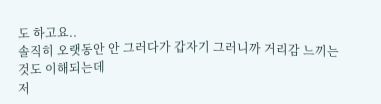도 하고요..
솔직히 오랫동안 안 그러다가 갑자기 그러니까 거리감 느끼는 것도 이해되는데
저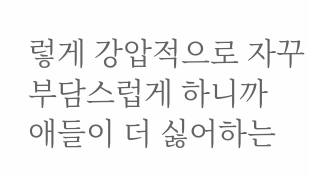렇게 강압적으로 자꾸 부담스럽게 하니까
애들이 더 싫어하는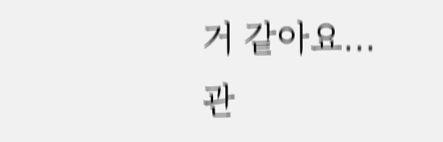거 같아요...
관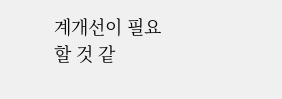계개선이 필요할 것 같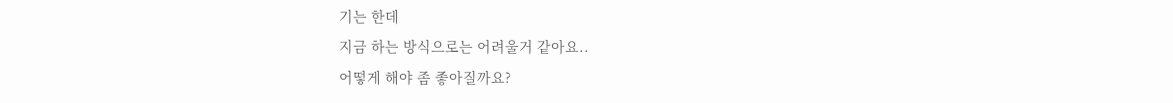기는 한데
지금 하는 방식으로는 어려울거 같아요..
어떻게 해야 좀 좋아질까요?